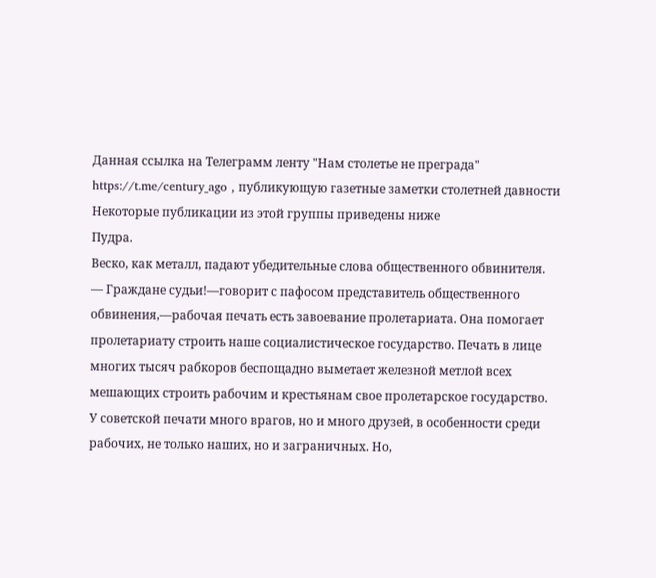Данная ссылка на Телеграмм ленту "Нам столетье не преграда" https://t.me/century_ago , публикующую газетные заметки столетней давности
Некоторые публикации из этой группы приведены ниже
Пудра.
Веско, как металл, падают убедительные слова общественного обвинителя.
— Граждане судьи!—говорит с пафосом представитель общественного обвинения,—рабочая печать есть завоевание пролетариата. Она помогает пролетариату строить наше социалистическое государство. Печать в лице многих тысяч рабкоров беспощадно выметает железной метлой всех мешающих строить рабочим и крестьянам свое пролетарское государство.
У советской печати много врагов, но и много друзей, в особенности среди рабочих, не только наших, но и заграничных. Но,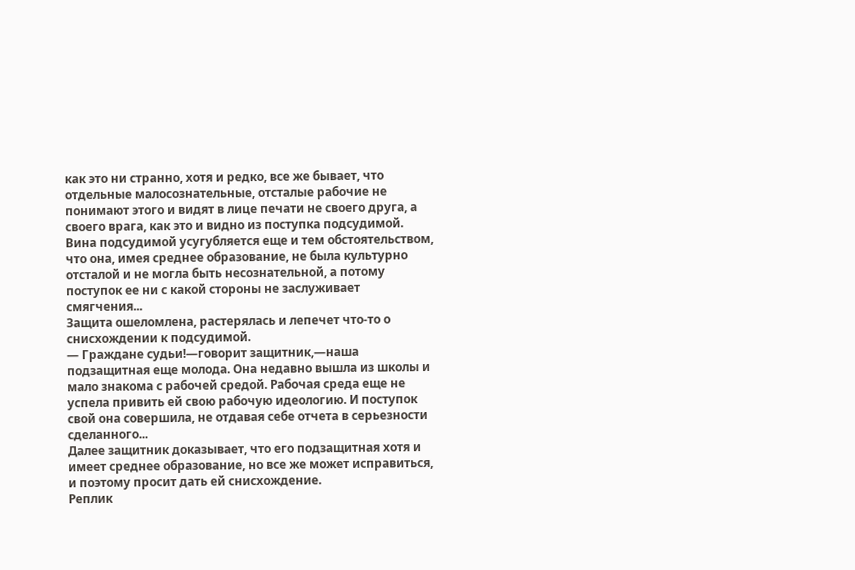как это ни странно, хотя и редко, все же бывает, что отдельные малосознательные, отсталые рабочие не понимают этого и видят в лице печати не своего друга, а своего врага, как это и видно из поступка подсудимой.
Вина подсудимой усугубляется еще и тем обстоятельством, что она, имея среднее образование, не была культурно отсталой и не могла быть несознательной, а потому поступок ее ни с какой стороны не заслуживает смягчения...
Защита ошеломлена, растерялась и лепечет что-то о снисхождении к подсудимой.
— Граждане судьи!—говорит защитник,—наша подзащитная еще молода. Она недавно вышла из школы и мало знакома с рабочей средой. Рабочая среда еще не успела привить ей свою рабочую идеологию. И поступок свой она совершила, не отдавая себе отчета в серьезности сделанного...
Далее защитник доказывает, что его подзащитная хотя и имеет среднее образование, но все же может исправиться, и поэтому просит дать ей снисхождение.
Реплик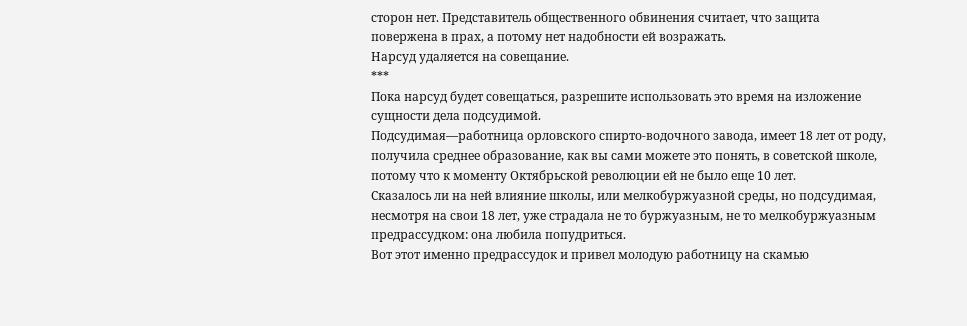сторон нет. Представитель общественного обвинения считает, что защита повержена в прах, а потому нет надобности ей возражать.
Нарсуд удаляется на совещание.
***
Пока нарсуд будет совещаться, разрешите использовать это время на изложение сущности дела подсудимой.
Подсудимая—работница орловского спирто-водочного завода, имеет 18 лет от роду, получила среднее образование, как вы сами можете это понять, в советской школе, потому что к моменту Октябрьской революции ей не было еще 10 лет.
Сказалось ли на ней влияние школы, или мелкобуржуазной среды, но подсудимая, несмотря на свои 18 лет, уже страдала не то буржуазным, не то мелкобуржуазным предрассудком: она любила попудриться.
Вот этот именно предрассудок и привел молодую работницу на скамью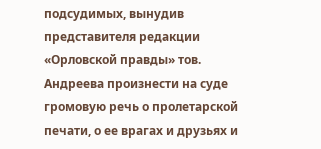подсудимых, вынудив представителя редакции «Орловской правды» тов. Андреева произнести на суде громовую речь о пролетарской печати, о ее врагах и друзьях и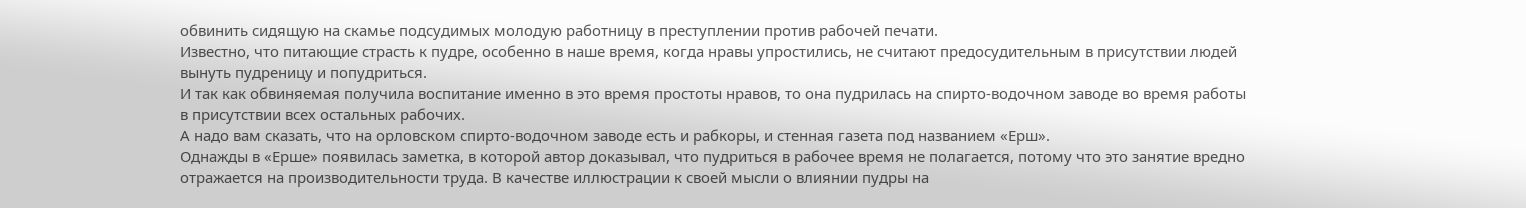обвинить сидящую на скамье подсудимых молодую работницу в преступлении против рабочей печати.
Известно, что питающие страсть к пудре, особенно в наше время, когда нравы упростились, не считают предосудительным в присутствии людей вынуть пудреницу и попудриться.
И так как обвиняемая получила воспитание именно в это время простоты нравов, то она пудрилась на спирто-водочном заводе во время работы в присутствии всех остальных рабочих.
А надо вам сказать, что на орловском спирто-водочном заводе есть и рабкоры, и стенная газета под названием «Ерш».
Однажды в «Ерше» появилась заметка, в которой автор доказывал, что пудриться в рабочее время не полагается, потому что это занятие вредно отражается на производительности труда. В качестве иллюстрации к своей мысли о влиянии пудры на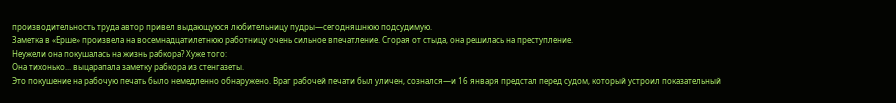производительность труда автор привел выдающуюся любительницу пудры—сегодняшнюю подсудимую.
Заметка в «Ерше» произвела на восемнадцатилетнюю работницу очень сильное впечатление. Сгорая от стыда, она решилась на преступление.
Неужели она покушалась на жизнь рабкора? Хуже того:
Она тихонько... выцарапала заметку рабкора из стенгазеты.
Это покушение на рабочую печать было немедленно обнаружено. Враг рабочей печати был уличен, сознался—и 16 января предстал перед судом, который устроил показательный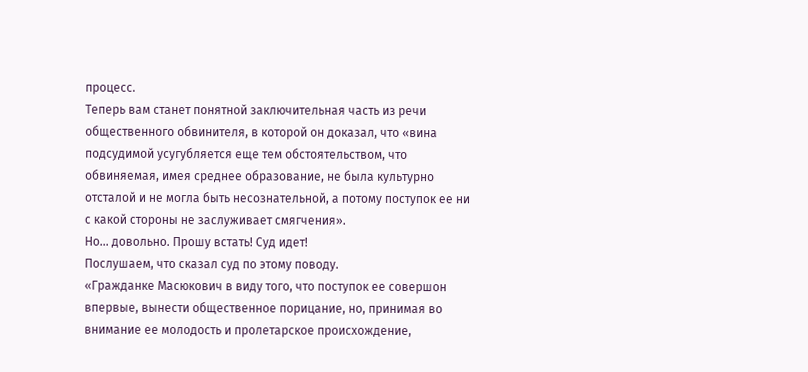процесс.
Теперь вам станет понятной заключительная часть из речи общественного обвинителя, в которой он доказал, что «вина подсудимой усугубляется еще тем обстоятельством, что обвиняемая, имея среднее образование, не была культурно отсталой и не могла быть несознательной, а потому поступок ее ни с какой стороны не заслуживает смягчения».
Но... довольно. Прошу встать! Суд идет!
Послушаем, что сказал суд по этому поводу.
«Гражданке Масюкович в виду того, что поступок ее совершон впервые, вынести общественное порицание, но, принимая во внимание ее молодость и пролетарское происхождение,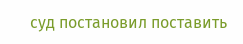суд постановил поставить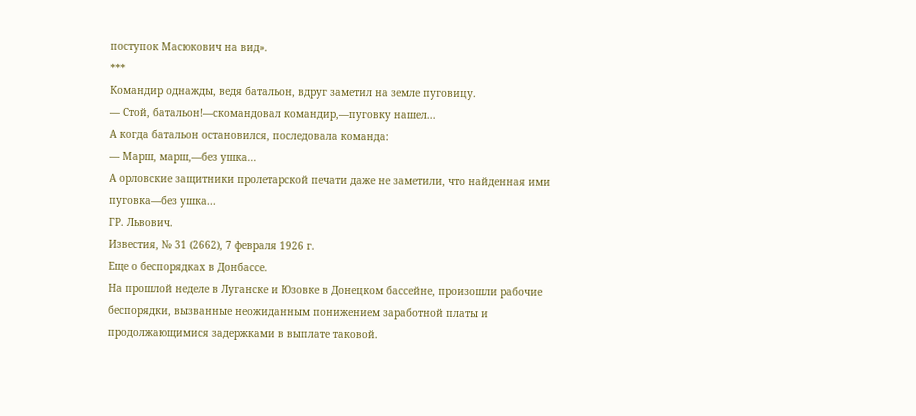поступок Масюкович на вид».
***
Командир однажды, ведя батальон, вдруг заметил на земле пуговицу.
— Стой, батальон!—скомандовал командир,—пуговку нашел...
А когда батальон остановился, последовала команда:
— Марш, марш,—без ушка...
А орловские защитники пролетарской печати даже не заметили, что найденная ими пуговка—без ушка...
ГР. Львович.
Известия, № 31 (2662), 7 февраля 1926 г.
Еще о беспорядках в Донбассе.
На прошлой неделе в Луганске и Юзовке в Донецком бассейне, произошли рабочие беспорядки, вызванные неожиданным понижением заработной платы и продолжающимися задержками в выплате таковой.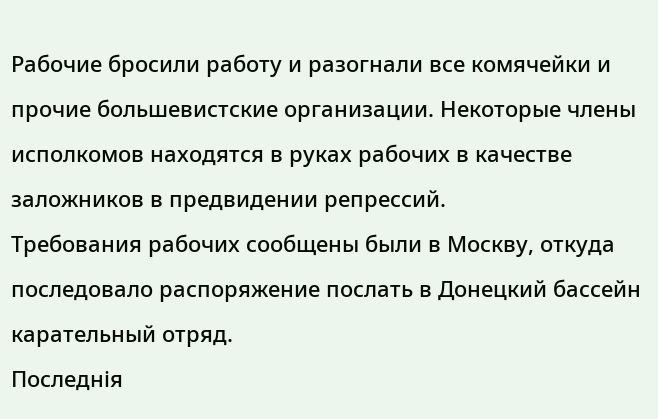Рабочие бросили работу и разогнали все комячейки и прочие большевистские организации. Некоторые члены исполкомов находятся в руках рабочих в качестве заложников в предвидении репрессий.
Требования рабочих сообщены были в Москву, откуда последовало распоряжение послать в Донецкий бассейн карательный отряд.
Последнiя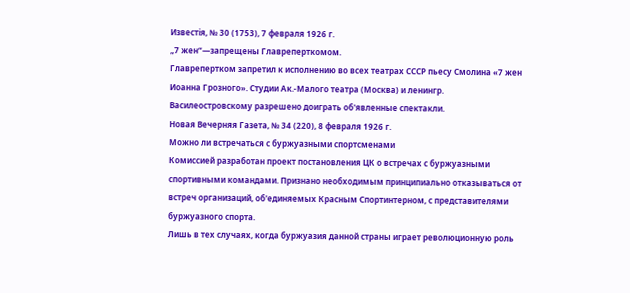Известiя, № 30 (1753), 7 февраля 1926 г.
„7 жен“—запрещены Главреперткомом.
Главрепертком запретил к исполнению во всех театрах СССР пьесу Смолина «7 жен Иоанна Грозного». Студии Ак.-Малого театра (Москва) и ленингр. Василеостровскому разрешено доиграть об'явленные спектакли.
Новая Вечерняя Газета, № 34 (220), 8 февраля 1926 г.
Можно ли встречаться с буржуазными спортсменами
Комиссией разработан проект постановления ЦК о встречах с буржуазными спортивными командами. Признано необходимым принципиально отказываться от встреч организаций, об'единяемых Красным Спортинтерном, с представителями буржуазного спорта.
Лишь в тех случаях, когда буржуазия данной страны играет революционную роль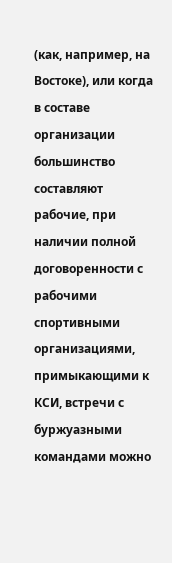(как, например, на Востоке), или когда в составе организации большинство составляют рабочие, при наличии полной договоренности с рабочими спортивными организациями, примыкающими к КСИ, встречи с буржуазными командами можно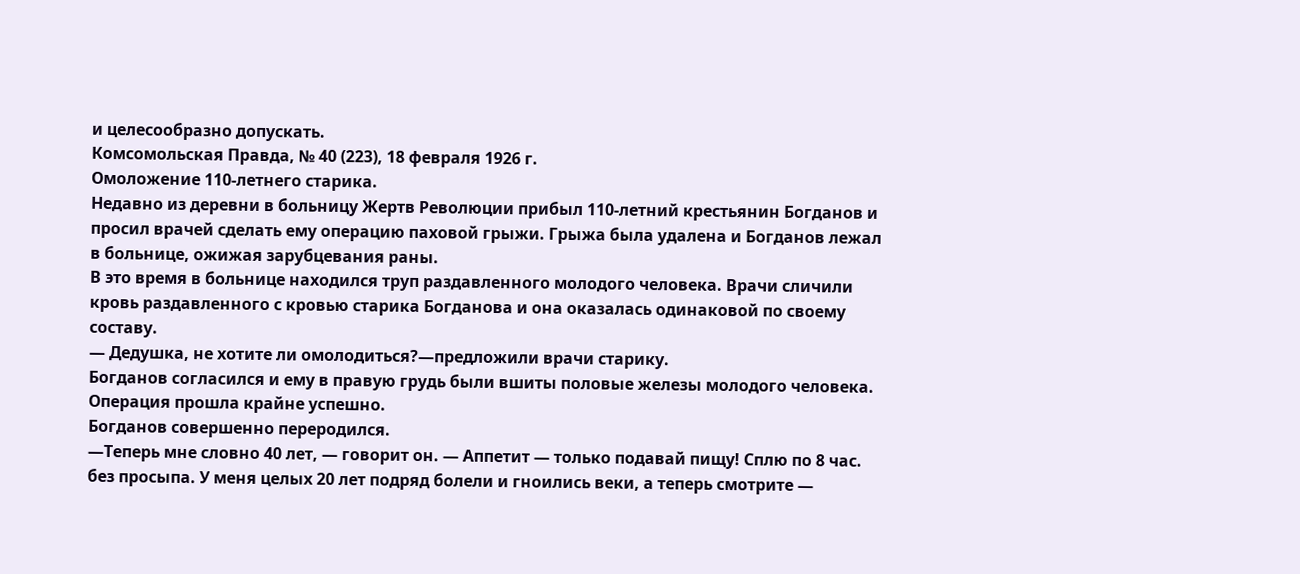и целесообразно допускать.
Комсомольская Правда, № 40 (223), 18 февраля 1926 г.
Омоложение 110-летнего старика.
Недавно из деревни в больницу Жертв Революции прибыл 110-летний крестьянин Богданов и просил врачей сделать ему операцию паховой грыжи. Грыжа была удалена и Богданов лежал в больнице, ожижая зарубцевания раны.
В это время в больнице находился труп раздавленного молодого человека. Врачи сличили кровь раздавленного с кровью старика Богданова и она оказалась одинаковой по своему составу.
— Дедушка, не хотите ли омолодиться?—предложили врачи старику.
Богданов согласился и ему в правую грудь были вшиты половые железы молодого человека. Операция прошла крайне успешно.
Богданов совершенно переродился.
—Теперь мне словно 40 лет, — говорит он. — Аппетит — только подавай пищу! Сплю по 8 час. без просыпа. У меня целых 20 лет подряд болели и гноились веки, а теперь смотрите —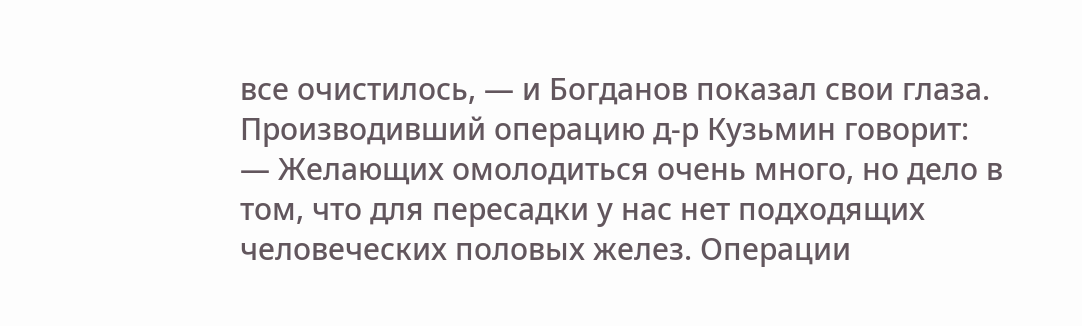все очистилось, — и Богданов показал свои глаза.
Производивший операцию д-р Кузьмин говорит:
— Желающих омолодиться очень много, но дело в том, что для пересадки у нас нет подходящих человеческих половых желез. Операции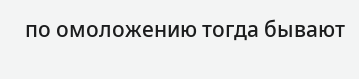по омоложению тогда бывают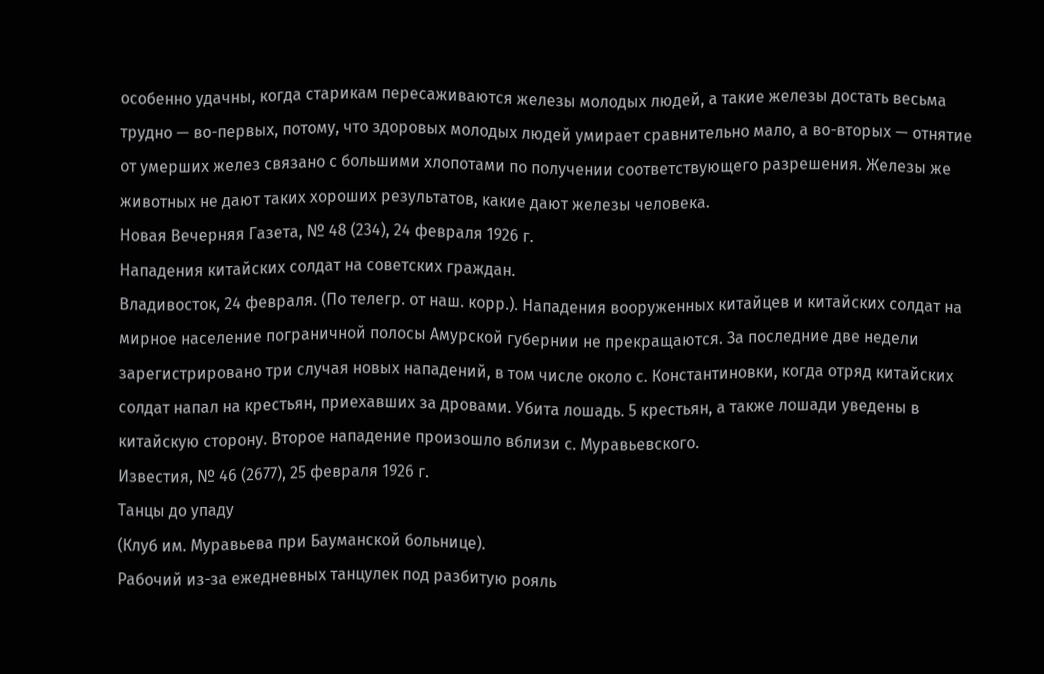особенно удачны, когда старикам пересаживаются железы молодых людей, а такие железы достать весьма трудно — во-первых, потому, что здоровых молодых людей умирает сравнительно мало, а во-вторых — отнятие от умерших желез связано с большими хлопотами по получении соответствующего разрешения. Железы же животных не дают таких хороших результатов, какие дают железы человека.
Новая Вечерняя Газета, № 48 (234), 24 февраля 1926 г.
Нападения китайских солдат на советских граждан.
Владивосток, 24 февраля. (По телегр. от наш. корр.). Нападения вооруженных китайцев и китайских солдат на мирное население пограничной полосы Амурской губернии не прекращаются. За последние две недели зарегистрировано три случая новых нападений, в том числе около с. Константиновки, когда отряд китайских солдат напал на крестьян, приехавших за дровами. Убита лошадь. 5 крестьян, а также лошади уведены в китайскую сторону. Второе нападение произошло вблизи с. Муравьевского.
Известия, № 46 (2677), 25 февраля 1926 г.
Танцы до упаду
(Клуб им. Муравьева при Бауманской больнице).
Рабочий из-за ежедневных танцулек под разбитую рояль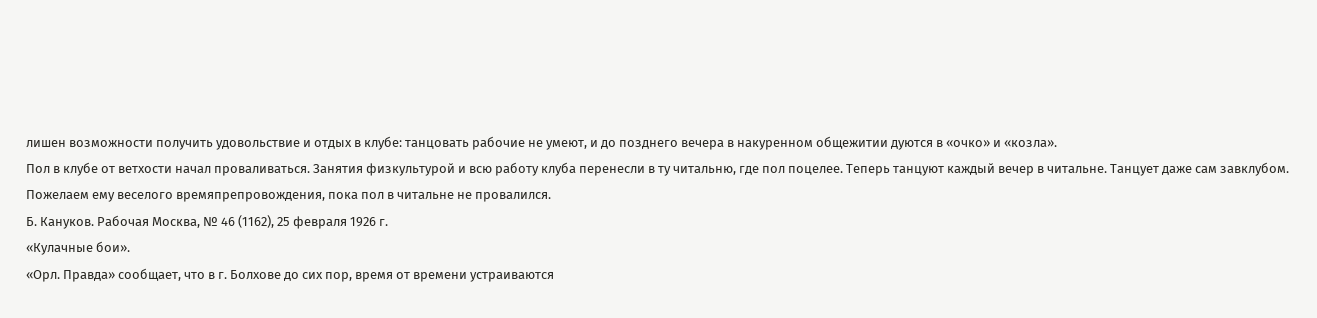лишен возможности получить удовольствие и отдых в клубе: танцовать рабочие не умеют, и до позднего вечера в накуренном общежитии дуются в «очко» и «козла».
Пол в клубе от ветхости начал проваливаться. Занятия физкультурой и всю работу клуба перенесли в ту читальню, где пол поцелее. Теперь танцуют каждый вечер в читальне. Танцует даже сам завклубом. Пожелаем ему веселого времяпрепровождения, пока пол в читальне не провалился.
Б. Кануков. Рабочая Москва, № 46 (1162), 25 февраля 1926 г.
«Кулачные бои».
«Орл. Правда» сообщает, что в г. Болхове до сих пор, время от времени устраиваются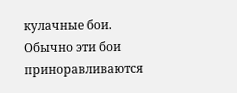кулачные бои. Обычно эти бои приноравливаются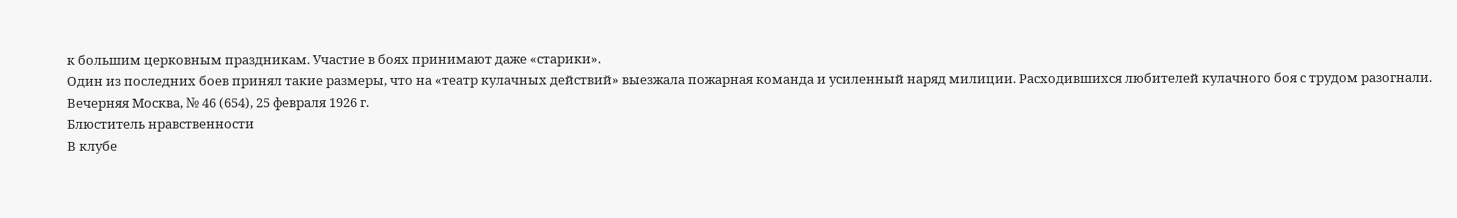к большим церковным праздникам. Участие в боях принимают даже «старики».
Один из последних боев принял такие размеры, что на «театр кулачных действий» выезжала пожарная команда и усиленный наряд милиции. Расходившихся любителей кулачного боя с трудом разогнали.
Вечерняя Москва, № 46 (654), 25 февраля 1926 г.
Блюститель нравственности
В клубе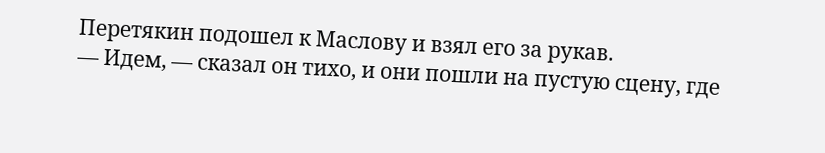Перетякин подошел к Маслову и взял его за рукав.
— Идем, — сказал он тихо, и они пошли на пустую сцену, где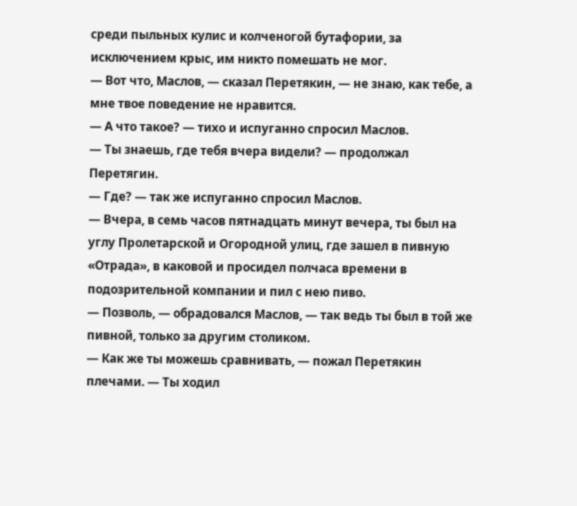среди пыльных кулис и колченогой бутафории, за исключением крыс, им никто помешать не мог.
— Вот что, Маслов, — сказал Перетякин, — не знаю, как тебе, а мне твое поведение не нравится.
— А что такое? — тихо и испуганно спросил Маслов.
— Ты знаешь, где тебя вчера видели? — продолжал Перетягин.
— Где? — так же испуганно спросил Маслов.
— Вчера, в семь часов пятнадцать минут вечера, ты был на углу Пролетарской и Огородной улиц, где зашел в пивную «Отрада», в каковой и просидел полчаса времени в подозрительной компании и пил с нею пиво.
— Позволь, — обрадовался Маслов, — так ведь ты был в той же пивной, только за другим столиком.
— Как же ты можешь сравнивать, — пожал Перетякин плечами. — Ты ходил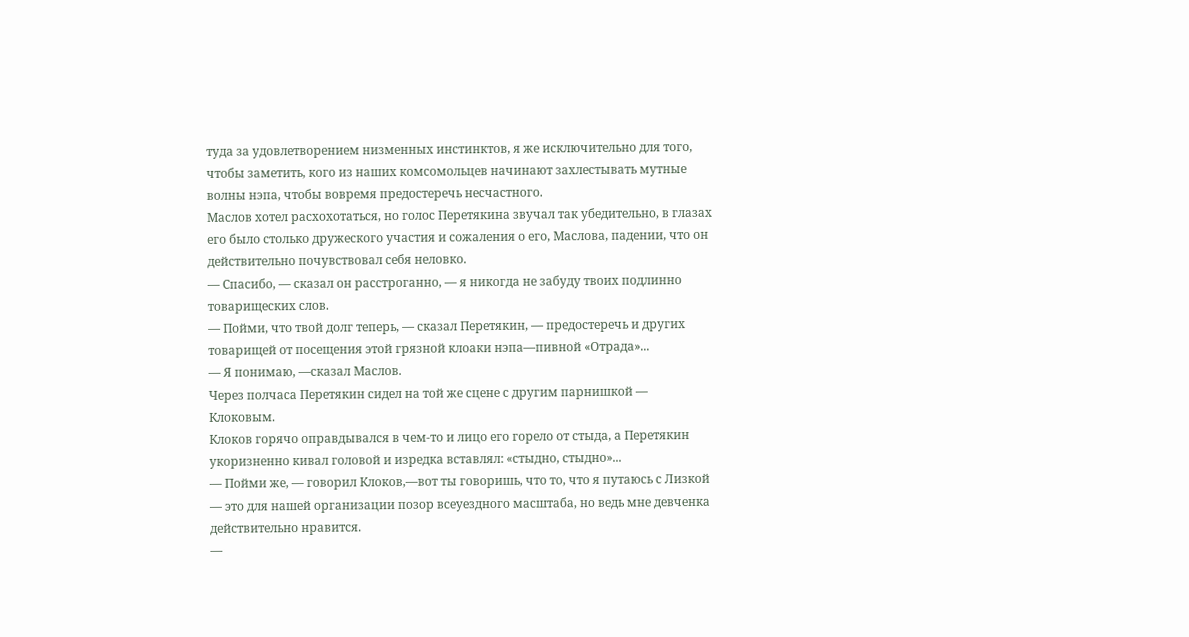туда за удовлетворением низменных инстинктов, я же исключительно для того, чтобы заметить, кого из наших комсомольцев начинают захлестывать мутные волны нэпа, чтобы вовремя предостеречь несчастного.
Маслов хотел расхохотаться, но голос Перетякина звучал так убедительно, в глазах его было столько дружеского участия и сожаления о его, Маслова, падении, что он действительно почувствовал себя неловко.
— Спасибо, — сказал он расстроганно, — я никогда не забуду твоих подлинно товарищеских слов.
— Пойми, что твой долг теперь, — сказал Перетякин, — предостеречь и других товарищей от посещения этой грязной клоаки нэпа—пивной «Отрада»...
— Я понимаю, —сказал Маслов.
Через полчаса Перетякин сидел на той же сцене с другим парнишкой — Клоковым.
Клоков горячо оправдывался в чем-то и лицо его горело от стыда, а Перетякин укоризненно кивал головой и изредка вставлял: «стыдно, стыдно»...
— Пойми же, — говорил Клоков,—вот ты говоришь, что то, что я путаюсь с Лизкой — это для нашей организации позор всеуездного масштаба, но ведь мне девченка действительно нравится.
—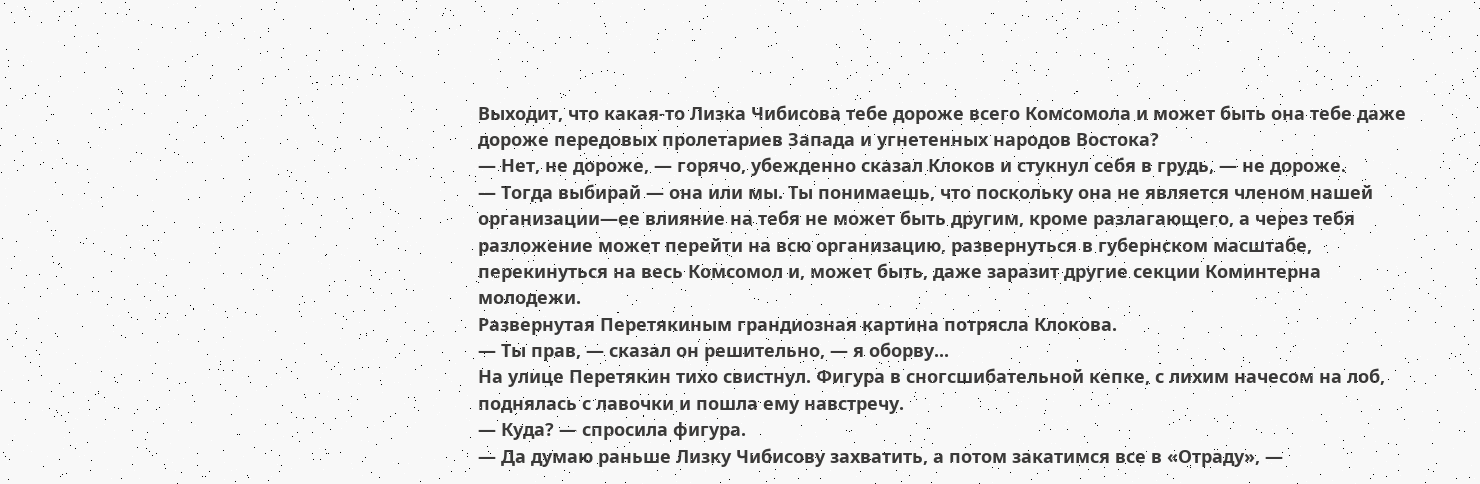Выходит, что какая-то Лизка Чибисова тебе дороже всего Комсомола и может быть она тебе даже дороже передовых пролетариев Запада и угнетенных народов Востока?
— Нет, не дороже, — горячо, убежденно сказал Клоков и стукнул себя в грудь, — не дороже.
— Тогда выбирай — она или мы. Ты понимаешь, что поскольку она не является членом нашей организации—ее влияние на тебя не может быть другим, кроме разлагающего, а через тебя разложение может перейти на всю организацию, развернуться в губернском масштабе, перекинуться на весь Комсомол и, может быть, даже заразит другие секции Коминтерна молодежи.
Развернутая Перетякиным грандиозная картина потрясла Клокова.
— Ты прав, — сказал он решительно, — я оборву...
На улице Перетякин тихо свистнул. Фигура в сногсшибательной кепке, с лихим начесом на лоб, поднялась с лавочки и пошла ему навстречу.
— Куда? — спросила фигура.
— Да думаю раньше Лизку Чибисову захватить, а потом закатимся все в «Отраду», —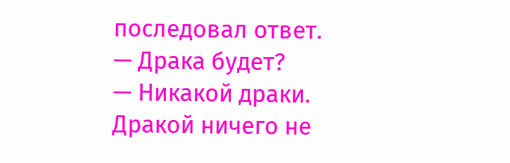последовал ответ.
— Драка будет?
— Никакой драки. Дракой ничего не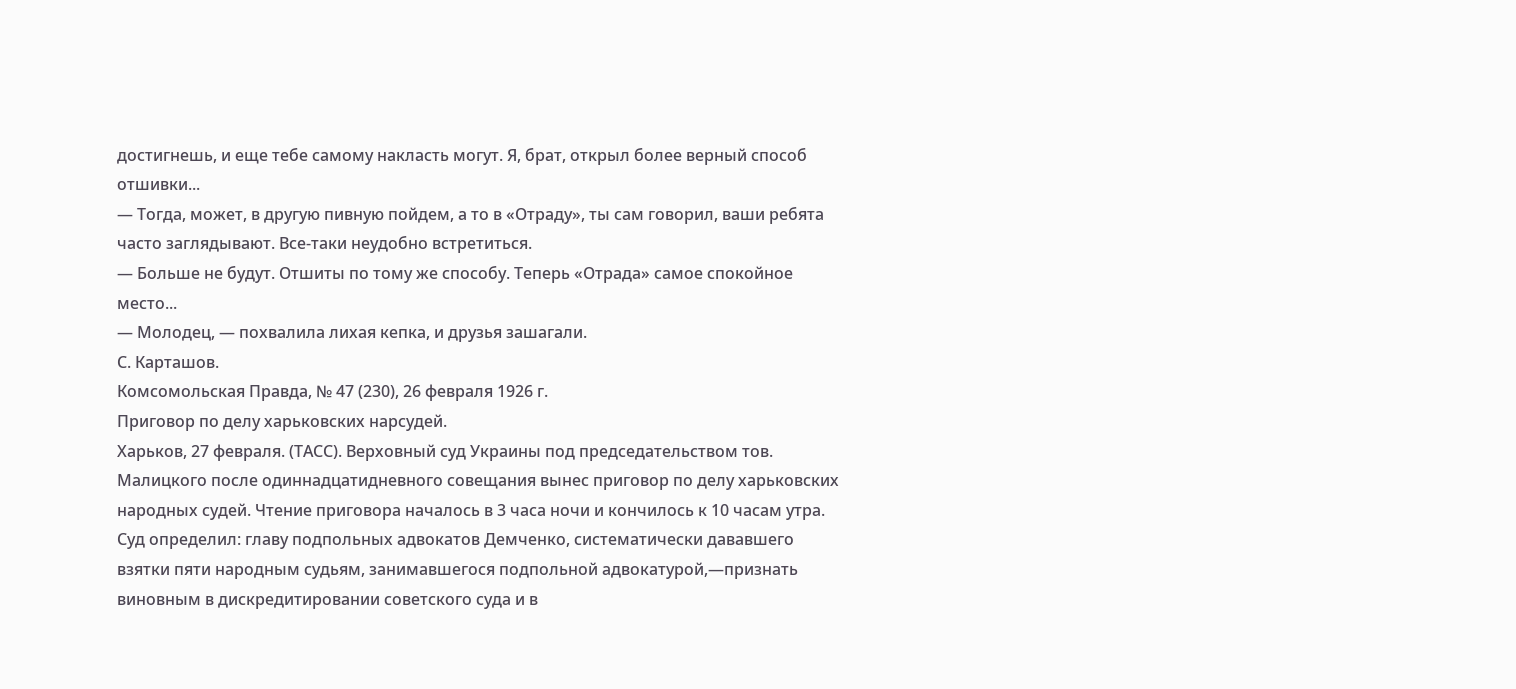достигнешь, и еще тебе самому накласть могут. Я, брат, открыл более верный способ отшивки...
— Тогда, может, в другую пивную пойдем, а то в «Отраду», ты сам говорил, ваши ребята часто заглядывают. Все-таки неудобно встретиться.
— Больше не будут. Отшиты по тому же способу. Теперь «Отрада» самое спокойное место...
— Молодец, — похвалила лихая кепка, и друзья зашагали.
С. Карташов.
Комсомольская Правда, № 47 (230), 26 февраля 1926 г.
Приговор по делу харьковских нарсудей.
Харьков, 27 февраля. (ТАСС). Верховный суд Украины под председательством тов. Малицкого после одиннадцатидневного совещания вынес приговор по делу харьковских народных судей. Чтение приговора началось в 3 часа ночи и кончилось к 10 часам утра. Суд определил: главу подпольных адвокатов Демченко, систематически дававшего взятки пяти народным судьям, занимавшегося подпольной адвокатурой,—признать виновным в дискредитировании советского суда и в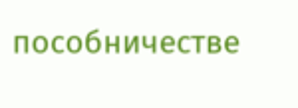пособничестве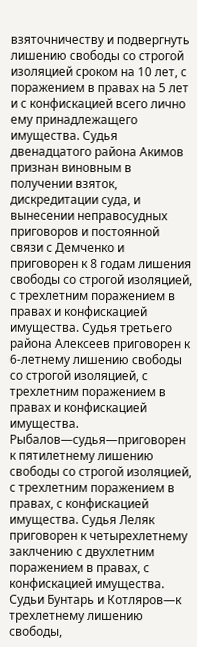взяточничеству и подвергнуть лишению свободы со строгой изоляцией сроком на 10 лет, с поражением в правах на 5 лет и с конфискацией всего лично ему принадлежащего имущества. Судья двенадцатого района Акимов признан виновным в получении взяток, дискредитации суда, и вынесении неправосудных приговоров и постоянной связи с Демченко и приговорен к 8 годам лишения свободы со строгой изоляцией, с трехлетним поражением в правах и конфискацией имущества. Судья третьего района Алексеев приговорен к 6-летнему лишению свободы со строгой изоляцией, с трехлетним поражением в правах и конфискацией имущества. Рыбалов—судья—приговорен к пятилетнему лишению свободы со строгой изоляцией, с трехлетним поражением в правах, с конфискацией имущества. Судья Леляк приговорен к четырехлетнему заклчению с двухлетним поражением в правах, с конфискацией имущества. Судьи Бунтарь и Котляров—к трехлетнему лишению свободы,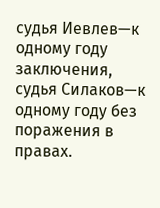судья Иевлев—к одному году заключения, судья Силаков—к одному году без поражения в правах.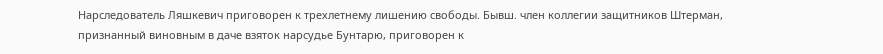Нарследователь Ляшкевич приговорен к трехлетнему лишению свободы. Бывш. член коллегии защитников Штерман, признанный виновным в даче взяток нарсудье Бунтарю, приговорен к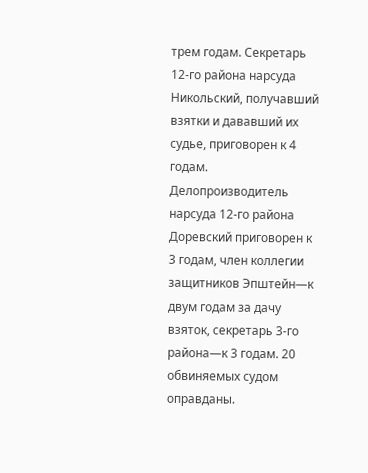трем годам. Секретарь 12-го района нарсуда Никольский, получавший взятки и дававший их судье, приговорен к 4 годам. Делопроизводитель нарсуда 12-го района Доревский приговорен к 3 годам, член коллегии защитников Эпштейн—к двум годам за дачу взяток, секретарь 3-го района—к 3 годам. 20 обвиняемых судом оправданы.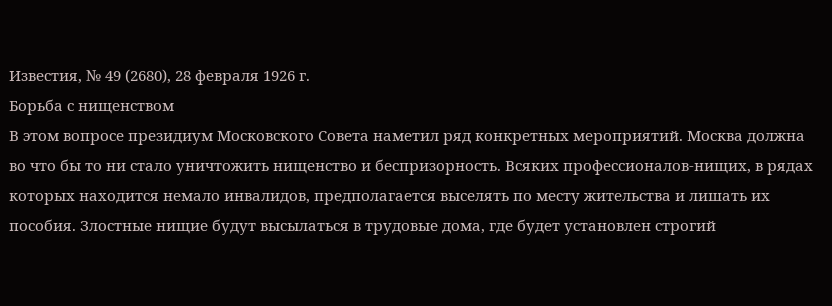Известия, № 49 (2680), 28 февраля 1926 г.
Борьба с нищенством
В этом вопросе президиум Московского Совета наметил ряд конкретных мероприятий. Москва должна во что бы то ни стало уничтожить нищенство и беспризорность. Всяких профессионалов-нищих, в рядах которых находится немало инвалидов, предполагается выселять по месту жительства и лишать их пособия. Злостные нищие будут высылаться в трудовые дома, где будет установлен строгий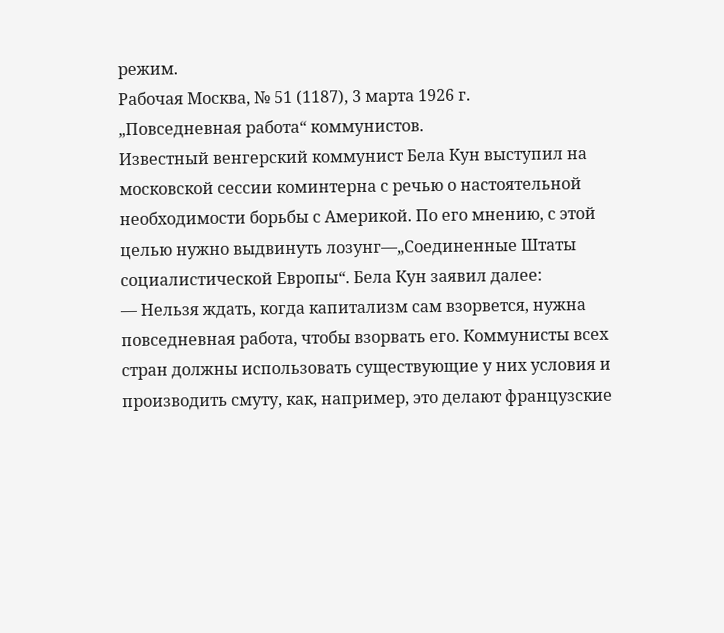режим.
Рабочая Москва, № 51 (1187), 3 марта 1926 г.
„Повседневная работа“ коммунистов.
Известный венгерский коммунист Бела Кун выступил на московской сессии коминтерна с речью о настоятельной необходимости борьбы с Америкой. По его мнению, с этой целью нужно выдвинуть лозунг—„Соединенные Штаты социалистической Европы“. Бела Кун заявил далее:
— Нельзя ждать, когда капитализм сам взорвется, нужна повседневная работа, чтобы взорвать его. Коммунисты всех стран должны использовать существующие у них условия и производить смуту, как, например, это делают французские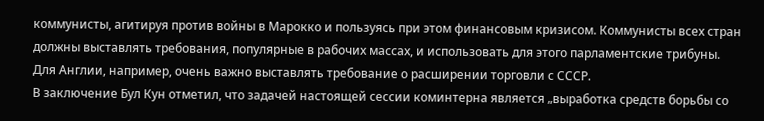коммунисты, агитируя против войны в Марокко и пользуясь при этом финансовым кризисом. Коммунисты всех стран должны выставлять требования, популярные в рабочих массах, и использовать для этого парламентские трибуны. Для Англии, например, очень важно выставлять требование о расширении торговли с СССР.
В заключение Бул Кун отметил, что задачей настоящей сессии коминтерна является „выработка средств борьбы со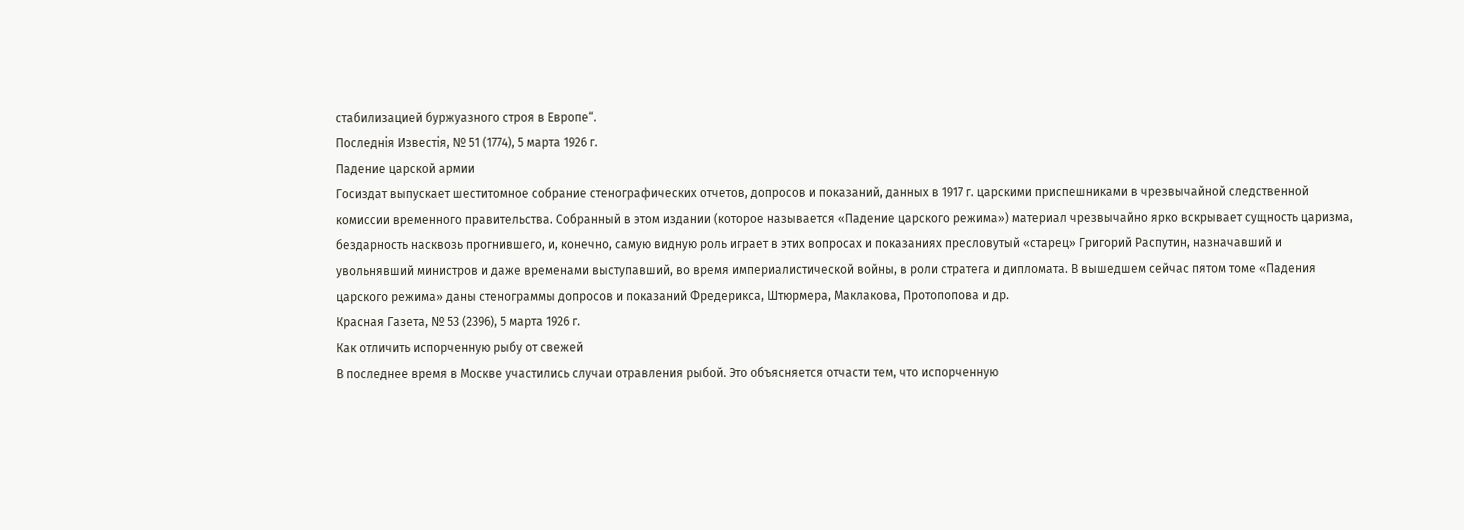стабилизацией буржуазного строя в Европе“.
Последнiя Известiя, № 51 (1774), 5 марта 1926 г.
Падение царской армии
Госиздат выпускает шеститомное собрание стенографических отчетов, допросов и показаний, данных в 1917 г. царскими приспешниками в чрезвычайной следственной комиссии временного правительства. Собранный в этом издании (которое называется «Падение царского режима») материал чрезвычайно ярко вскрывает сущность царизма, бездарность насквозь прогнившего, и, конечно, самую видную роль играет в этих вопросах и показаниях пресловутый «старец» Григорий Распутин, назначавший и увольнявший министров и даже временами выступавший, во время империалистической войны, в роли стратега и дипломата. В вышедшем сейчас пятом томе «Падения царского режима» даны стенограммы допросов и показаний Фредерикса, Штюрмера, Маклакова, Протопопова и др.
Красная Газета, № 53 (2396), 5 марта 1926 г.
Как отличить испорченную рыбу от свежей
В последнее время в Москве участились случаи отравления рыбой. Это объясняется отчасти тем, что испорченную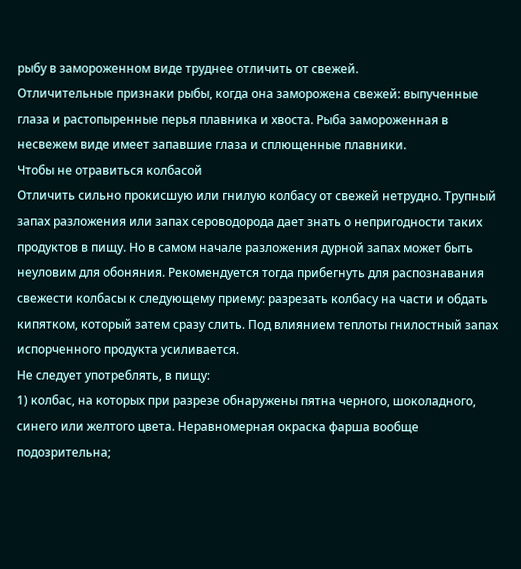рыбу в замороженном виде труднее отличить от свежей.
Отличительные признаки рыбы, когда она заморожена свежей: выпученные глаза и растопыренные перья плавника и хвоста. Рыба замороженная в несвежем виде имеет запавшие глаза и сплющенные плавники.
Чтобы не отравиться колбасой
Отличить сильно прокисшую или гнилую колбасу от свежей нетрудно. Трупный запах разложения или запах сероводорода дает знать о непригодности таких продуктов в пищу. Но в самом начале разложения дурной запах может быть неуловим для обоняния. Рекомендуется тогда прибегнуть для распознавания свежести колбасы к следующему приему: разрезать колбасу на части и обдать кипятком, который затем сразу слить. Под влиянием теплоты гнилостный запах испорченного продукта усиливается.
Не следует употреблять, в пищу:
1) колбас, на которых при разрезе обнаружены пятна черного, шоколадного, синего или желтого цвета. Неравномерная окраска фарша вообще подозрительна;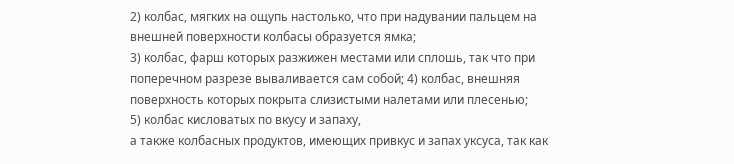2) колбас, мягких на ощупь настолько, что при надувании пальцем на внешней поверхности колбасы образуется ямка;
3) колбас, фарш которых разжижен местами или сплошь, так что при поперечном разрезе вываливается сам собой; 4) колбас, внешняя поверхность которых покрыта слизистыми налетами или плесенью;
5) колбас кисловатых по вкусу и запаху,
а также колбасных продуктов, имеющих привкус и запах уксуса, так как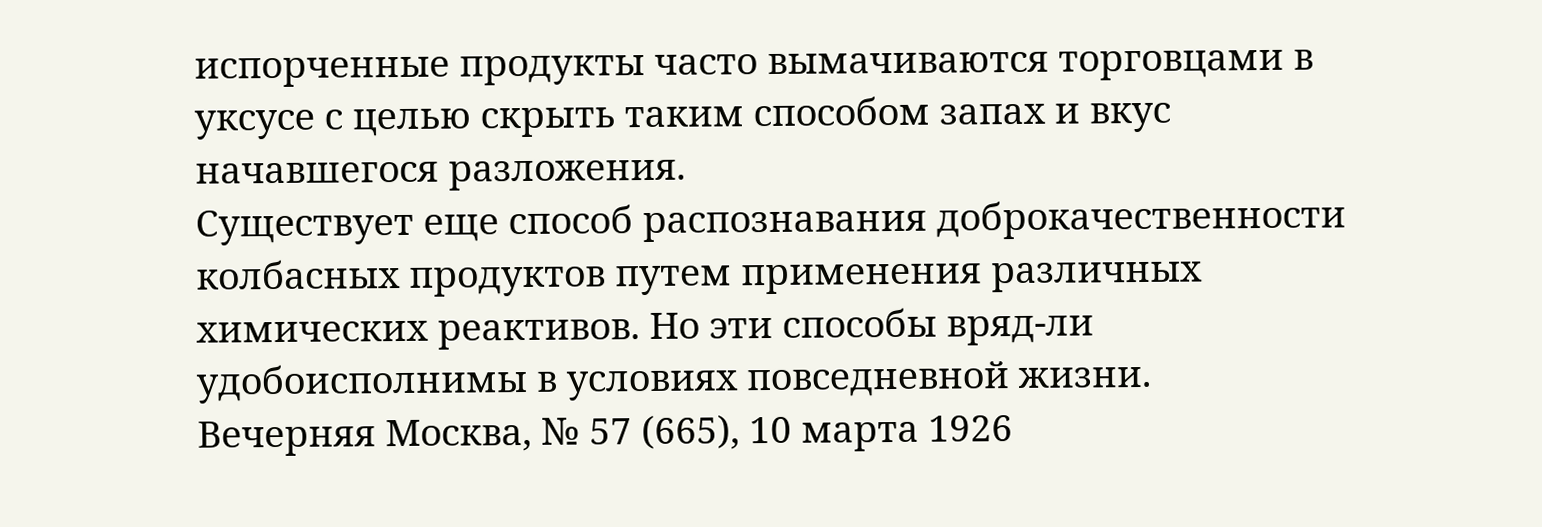испорченные продукты часто вымачиваются торговцами в уксусе с целью скрыть таким способом запах и вкус начавшегося разложения.
Существует еще способ распознавания доброкачественности колбасных продуктов путем применения различных химических реактивов. Но эти способы вряд-ли удобоисполнимы в условиях повседневной жизни.
Вечерняя Москва, № 57 (665), 10 марта 1926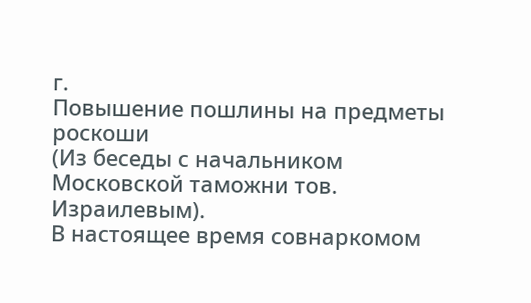г.
Повышение пошлины на предметы роскоши
(Из беседы с начальником Московской таможни тов. Израилевым).
В настоящее время совнаркомом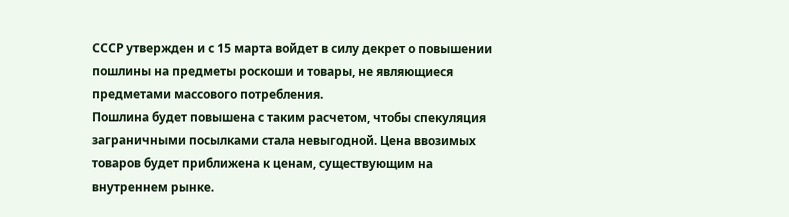СССР утвержден и с 15 марта войдет в силу декрет о повышении пошлины на предметы роскоши и товары, не являющиеся предметами массового потребления.
Пошлина будет повышена с таким расчетом, чтобы спекуляция заграничными посылками стала невыгодной. Цена ввозимых товаров будет приближена к ценам, существующим на внутреннем рынке.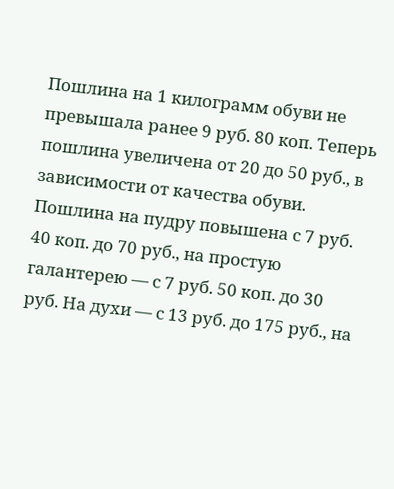Пошлина на 1 килограмм обуви не превышала ранее 9 руб. 80 коп. Теперь пошлина увеличена от 20 до 50 руб., в зависимости от качества обуви.
Пошлина на пудру повышена с 7 руб. 40 коп. до 70 руб., на простую галантерею — с 7 руб. 50 коп. до 30 руб. На духи — с 13 руб. до 175 руб., на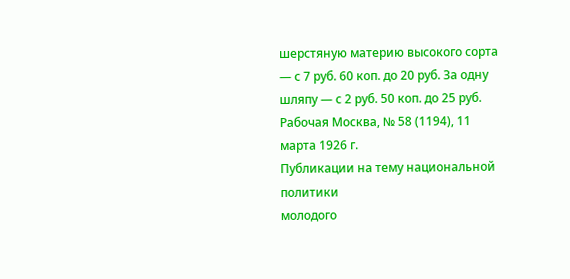шерстяную материю высокого сорта — с 7 руб. 60 коп. до 20 руб. За одну шляпу — с 2 руб. 50 коп. до 25 руб.
Рабочая Москва, № 58 (1194), 11 марта 1926 г.
Публикации на тему национальной политики
молодого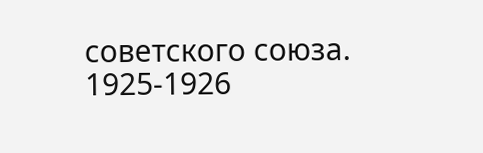советского союза. 1925-1926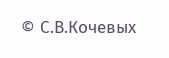© С.В.Кочевых